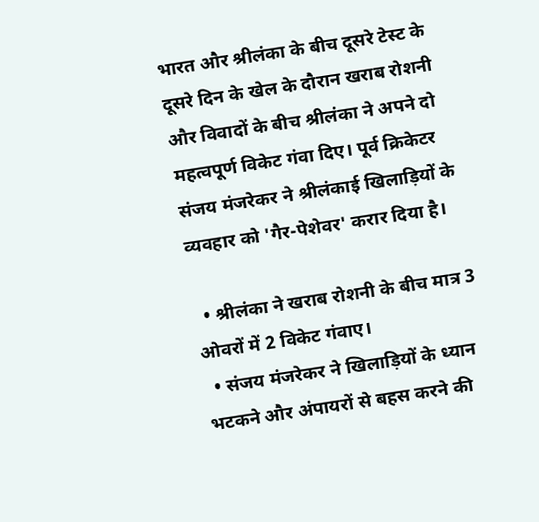भारत और श्रीलंका के बीच दूसरे टेस्ट के दूसरे दिन के खेल के दौरान खराब रोशनी और विवादों के बीच श्रीलंका ने अपने दो महत्वपूर्ण विकेट गंवा दिए। पूर्व क्रिकेटर संजय मंजरेकर ने श्रीलंकाई खिलाड़ियों के व्यवहार को 'गैर-पेशेवर' करार दिया है।

  • श्रीलंका ने खराब रोशनी के बीच मात्र 3 ओवरों में 2 विकेट गंवाए।
  • संजय मंजरेकर ने खिलाड़ियों के ध्यान भटकने और अंपायरों से बहस करने की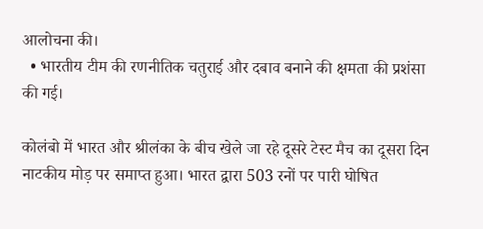आलोचना की।
  • भारतीय टीम की रणनीतिक चतुराई और दबाव बनाने की क्षमता की प्रशंसा की गई।

कोलंबो में भारत और श्रीलंका के बीच खेले जा रहे दूसरे टेस्ट मैच का दूसरा दिन नाटकीय मोड़ पर समाप्त हुआ। भारत द्वारा 503 रनों पर पारी घोषित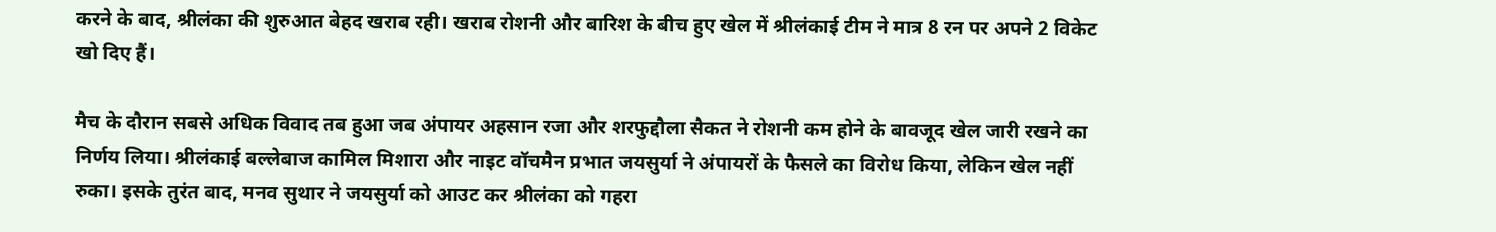करने के बाद, श्रीलंका की शुरुआत बेहद खराब रही। खराब रोशनी और बारिश के बीच हुए खेल में श्रीलंकाई टीम ने मात्र 8 रन पर अपने 2 विकेट खो दिए हैं।

मैच के दौरान सबसे अधिक विवाद तब हुआ जब अंपायर अहसान रजा और शरफुद्दौला सैकत ने रोशनी कम होने के बावजूद खेल जारी रखने का निर्णय लिया। श्रीलंकाई बल्लेबाज कामिल मिशारा और नाइट वॉचमैन प्रभात जयसुर्या ने अंपायरों के फैसले का विरोध किया, लेकिन खेल नहीं रुका। इसके तुरंत बाद, मनव सुथार ने जयसुर्या को आउट कर श्रीलंका को गहरा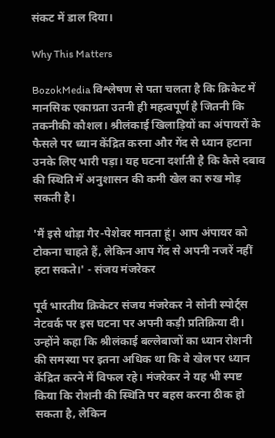संकट में डाल दिया।

Why This Matters

BozokMedia विश्लेषण से पता चलता है कि क्रिकेट में मानसिक एकाग्रता उतनी ही महत्वपूर्ण है जितनी कि तकनीकी कौशल। श्रीलंकाई खिलाड़ियों का अंपायरों के फैसले पर ध्यान केंद्रित करना और गेंद से ध्यान हटाना उनके लिए भारी पड़ा। यह घटना दर्शाती है कि कैसे दबाव की स्थिति में अनुशासन की कमी खेल का रुख मोड़ सकती है।

'मैं इसे थोड़ा गैर-पेशेवर मानता हूं। आप अंपायर को टोकना चाहते हैं, लेकिन आप गेंद से अपनी नजरें नहीं हटा सकते।' - संजय मंजरेकर

पूर्व भारतीय क्रिकेटर संजय मंजरेकर ने सोनी स्पोर्ट्स नेटवर्क पर इस घटना पर अपनी कड़ी प्रतिक्रिया दी। उन्होंने कहा कि श्रीलंकाई बल्लेबाजों का ध्यान रोशनी की समस्या पर इतना अधिक था कि वे खेल पर ध्यान केंद्रित करने में विफल रहे। मंजरेकर ने यह भी स्पष्ट किया कि रोशनी की स्थिति पर बहस करना ठीक हो सकता है, लेकिन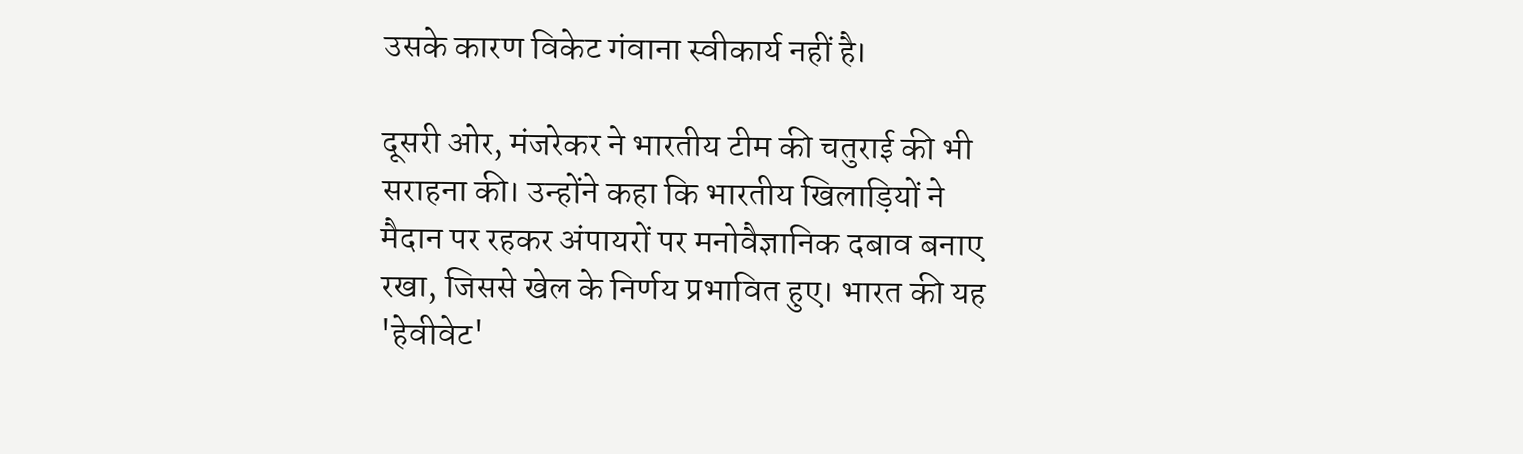उसके कारण विकेट गंवाना स्वीकार्य नहीं है।

दूसरी ओर, मंजरेकर ने भारतीय टीम की चतुराई की भी सराहना की। उन्होंने कहा कि भारतीय खिलाड़ियों ने मैदान पर रहकर अंपायरों पर मनोवैज्ञानिक दबाव बनाए रखा, जिससे खेल के निर्णय प्रभावित हुए। भारत की यह 'हेवीवेट'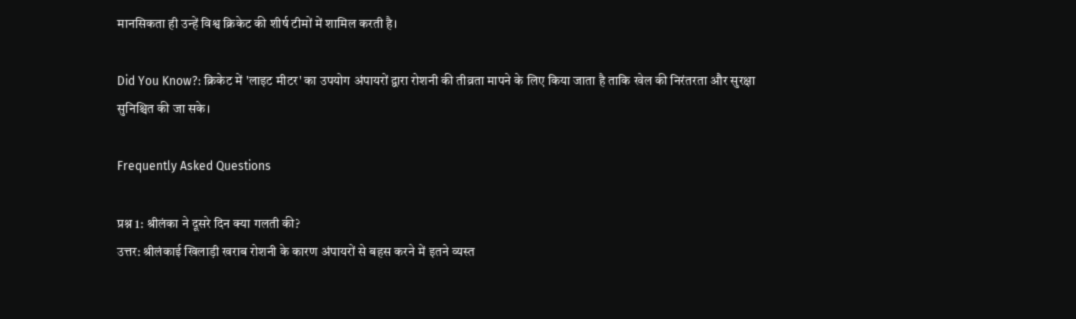मानसिकता ही उन्हें विश्व क्रिकेट की शीर्ष टीमों में शामिल करती है।

Did You Know?: क्रिकेट में 'लाइट मीटर' का उपयोग अंपायरों द्वारा रोशनी की तीव्रता मापने के लिए किया जाता है ताकि खेल की निरंतरता और सुरक्षा सुनिश्चित की जा सके।

Frequently Asked Questions

प्रश्न 1: श्रीलंका ने दूसरे दिन क्या गलती की?
उत्तर: श्रीलंकाई खिलाड़ी खराब रोशनी के कारण अंपायरों से बहस करने में इतने व्यस्त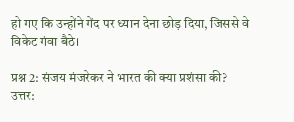हो गए कि उन्होंने गेंद पर ध्यान देना छोड़ दिया, जिससे वे विकेट गंवा बैठे।

प्रश्न 2: संजय मंजरेकर ने भारत की क्या प्रशंसा की?
उत्तर: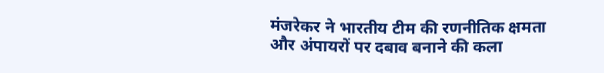मंजरेकर ने भारतीय टीम की रणनीतिक क्षमता और अंपायरों पर दबाव बनाने की कला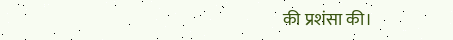की प्रशंसा की।